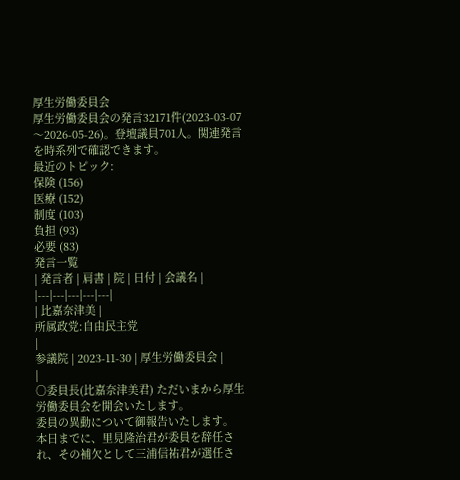厚生労働委員会
厚生労働委員会の発言32171件(2023-03-07〜2026-05-26)。登壇議員701人。関連発言を時系列で確認できます。
最近のトピック:
保険 (156)
医療 (152)
制度 (103)
負担 (93)
必要 (83)
発言一覧
| 発言者 | 肩書 | 院 | 日付 | 会議名 |
|---|---|---|---|---|
| 比嘉奈津美 |
所属政党:自由民主党
|
参議院 | 2023-11-30 | 厚生労働委員会 |
|
○委員長(比嘉奈津美君) ただいまから厚生労働委員会を開会いたします。
委員の異動について御報告いたします。
本日までに、里見隆治君が委員を辞任され、その補欠として三浦信祐君が選任さ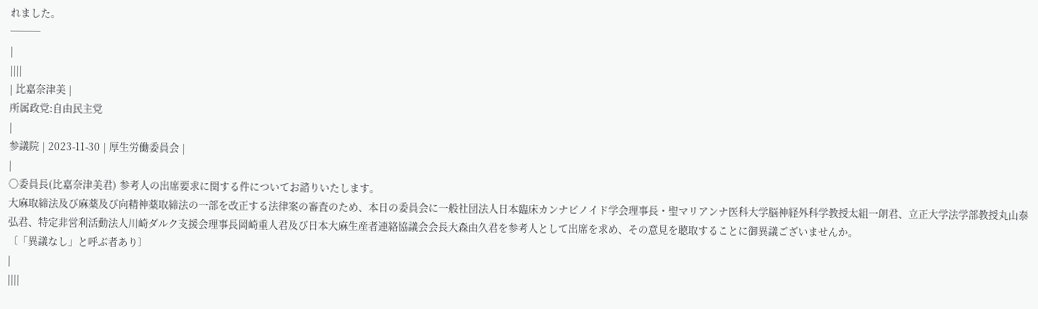れました。
───
|
||||
| 比嘉奈津美 |
所属政党:自由民主党
|
参議院 | 2023-11-30 | 厚生労働委員会 |
|
○委員長(比嘉奈津美君) 参考人の出席要求に関する件についてお諮りいたします。
大麻取締法及び麻薬及び向精神薬取締法の一部を改正する法律案の審査のため、本日の委員会に一般社団法人日本臨床カンナビノイド学会理事長・聖マリアンナ医科大学脳神経外科学教授太組一朗君、立正大学法学部教授丸山泰弘君、特定非営利活動法人川崎ダルク支援会理事長岡崎重人君及び日本大麻生産者連絡協議会会長大森由久君を参考人として出席を求め、その意見を聴取することに御異議ございませんか。
〔「異議なし」と呼ぶ者あり〕
|
||||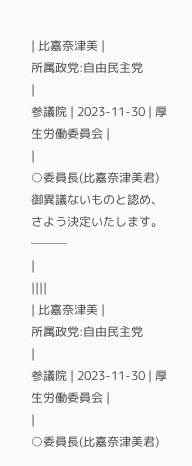| 比嘉奈津美 |
所属政党:自由民主党
|
参議院 | 2023-11-30 | 厚生労働委員会 |
|
○委員長(比嘉奈津美君) 御異議ないものと認め、さよう決定いたします。
───
|
||||
| 比嘉奈津美 |
所属政党:自由民主党
|
参議院 | 2023-11-30 | 厚生労働委員会 |
|
○委員長(比嘉奈津美君)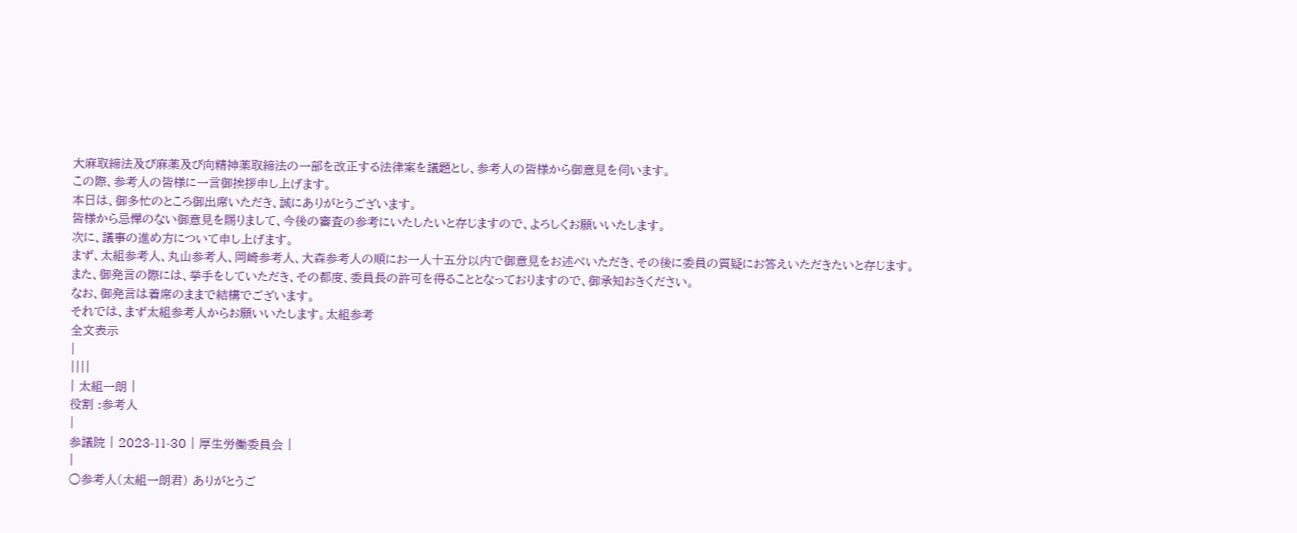大麻取締法及び麻薬及び向精神薬取締法の一部を改正する法律案を議題とし、参考人の皆様から御意見を伺います。
この際、参考人の皆様に一言御挨拶申し上げます。
本日は、御多忙のところ御出席いただき、誠にありがとうございます。
皆様から忌憚のない御意見を賜りまして、今後の審査の参考にいたしたいと存じますので、よろしくお願いいたします。
次に、議事の進め方について申し上げます。
まず、太組参考人、丸山参考人、岡崎参考人、大森参考人の順にお一人十五分以内で御意見をお述べいただき、その後に委員の質疑にお答えいただきたいと存じます。
また、御発言の際には、挙手をしていただき、その都度、委員長の許可を得ることとなっておりますので、御承知おきください。
なお、御発言は着席のままで結構でございます。
それでは、まず太組参考人からお願いいたします。太組参考
全文表示
|
||||
| 太組一朗 |
役割 :参考人
|
参議院 | 2023-11-30 | 厚生労働委員会 |
|
○参考人(太組一朗君) ありがとうご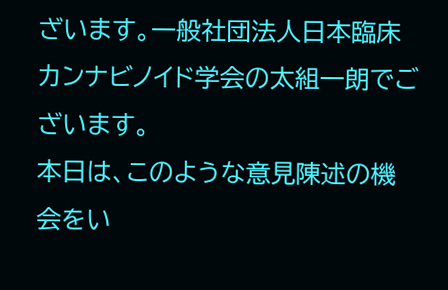ざいます。一般社団法人日本臨床カンナビノイド学会の太組一朗でございます。
本日は、このような意見陳述の機会をい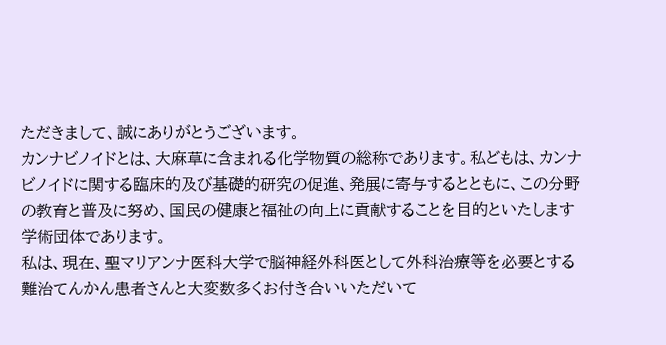ただきまして、誠にありがとうございます。
カンナビノイドとは、大麻草に含まれる化学物質の総称であります。私どもは、カンナビノイドに関する臨床的及び基礎的研究の促進、発展に寄与するとともに、この分野の教育と普及に努め、国民の健康と福祉の向上に貢献することを目的といたします学術団体であります。
私は、現在、聖マリアンナ医科大学で脳神経外科医として外科治療等を必要とする難治てんかん患者さんと大変数多くお付き合いいただいて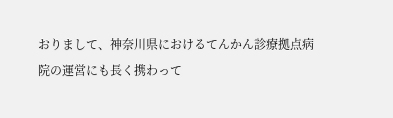おりまして、神奈川県におけるてんかん診療拠点病院の運営にも長く携わって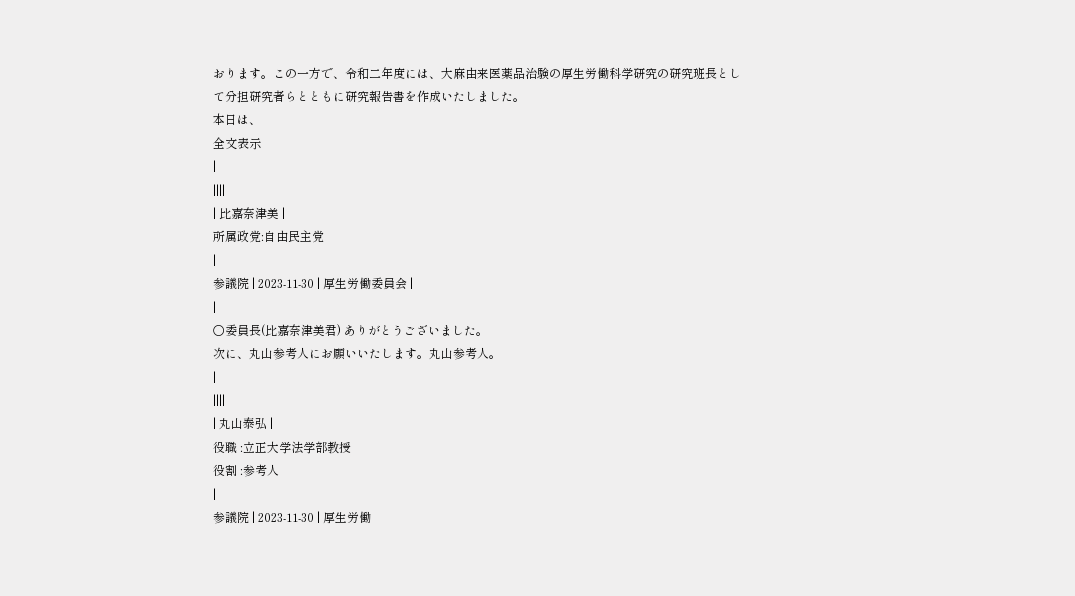おります。この一方で、令和二年度には、大麻由来医薬品治験の厚生労働科学研究の研究班長として分担研究者らとともに研究報告書を作成いたしました。
本日は、
全文表示
|
||||
| 比嘉奈津美 |
所属政党:自由民主党
|
参議院 | 2023-11-30 | 厚生労働委員会 |
|
○委員長(比嘉奈津美君) ありがとうございました。
次に、丸山参考人にお願いいたします。丸山参考人。
|
||||
| 丸山泰弘 |
役職 :立正大学法学部教授
役割 :参考人
|
参議院 | 2023-11-30 | 厚生労働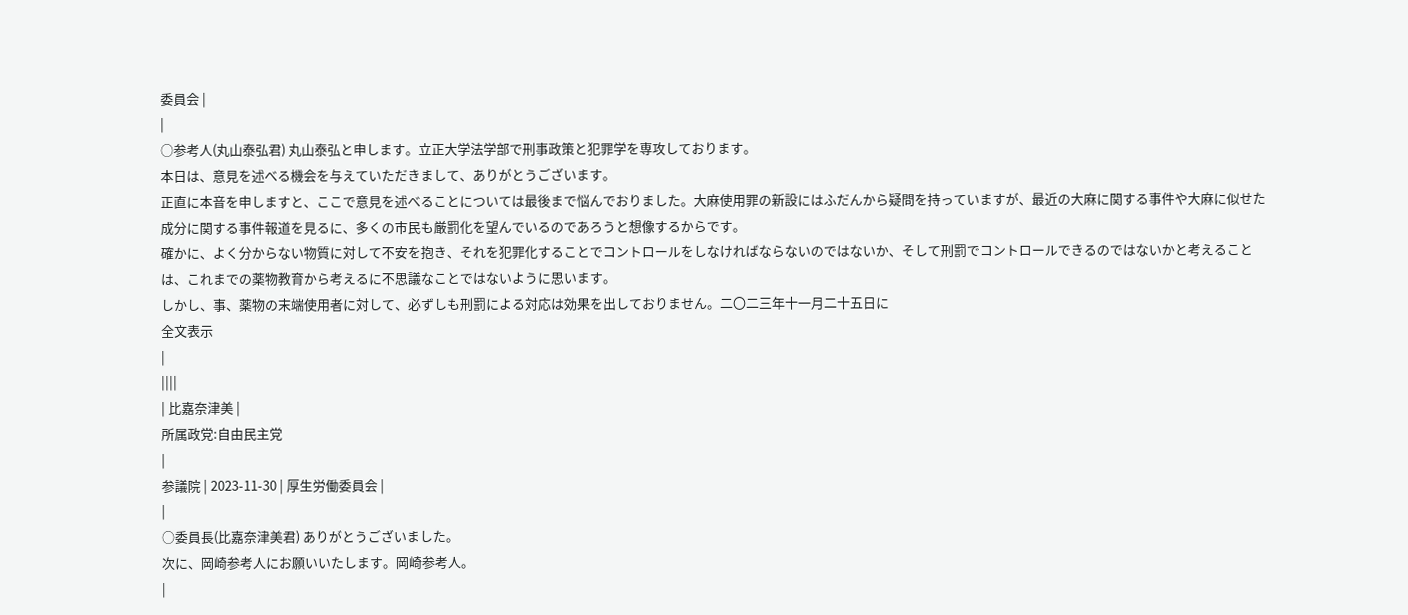委員会 |
|
○参考人(丸山泰弘君) 丸山泰弘と申します。立正大学法学部で刑事政策と犯罪学を専攻しております。
本日は、意見を述べる機会を与えていただきまして、ありがとうございます。
正直に本音を申しますと、ここで意見を述べることについては最後まで悩んでおりました。大麻使用罪の新設にはふだんから疑問を持っていますが、最近の大麻に関する事件や大麻に似せた成分に関する事件報道を見るに、多くの市民も厳罰化を望んでいるのであろうと想像するからです。
確かに、よく分からない物質に対して不安を抱き、それを犯罪化することでコントロールをしなければならないのではないか、そして刑罰でコントロールできるのではないかと考えることは、これまでの薬物教育から考えるに不思議なことではないように思います。
しかし、事、薬物の末端使用者に対して、必ずしも刑罰による対応は効果を出しておりません。二〇二三年十一月二十五日に
全文表示
|
||||
| 比嘉奈津美 |
所属政党:自由民主党
|
参議院 | 2023-11-30 | 厚生労働委員会 |
|
○委員長(比嘉奈津美君) ありがとうございました。
次に、岡崎参考人にお願いいたします。岡崎参考人。
|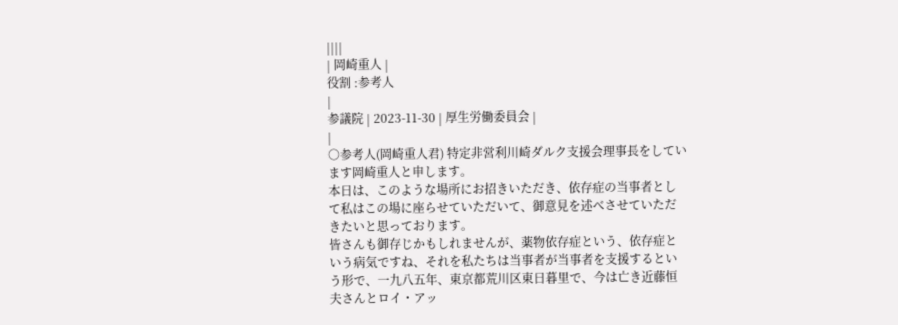||||
| 岡崎重人 |
役割 :参考人
|
参議院 | 2023-11-30 | 厚生労働委員会 |
|
○参考人(岡崎重人君) 特定非営利川崎ダルク支援会理事長をしています岡崎重人と申します。
本日は、このような場所にお招きいただき、依存症の当事者として私はこの場に座らせていただいて、御意見を述べさせていただきたいと思っております。
皆さんも御存じかもしれませんが、薬物依存症という、依存症という病気ですね、それを私たちは当事者が当事者を支援するという形で、一九八五年、東京都荒川区東日暮里で、今は亡き近藤恒夫さんとロイ・アッ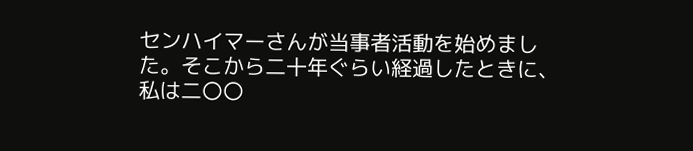センハイマーさんが当事者活動を始めました。そこから二十年ぐらい経過したときに、私は二〇〇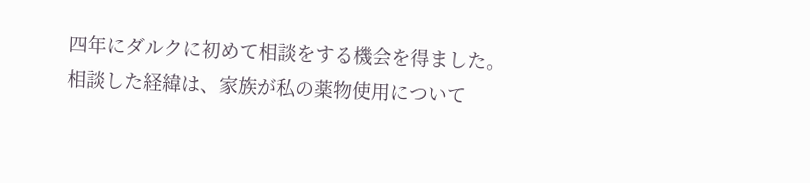四年にダルクに初めて相談をする機会を得ました。
相談した経緯は、家族が私の薬物使用について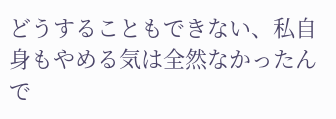どうすることもできない、私自身もやめる気は全然なかったんで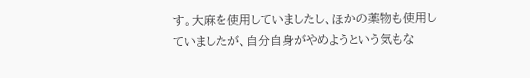す。大麻を使用していましたし、ほかの薬物も使用していましたが、自分自身がやめようという気もな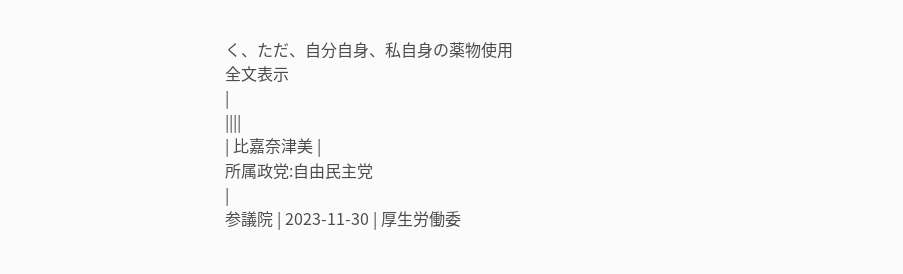く、ただ、自分自身、私自身の薬物使用
全文表示
|
||||
| 比嘉奈津美 |
所属政党:自由民主党
|
参議院 | 2023-11-30 | 厚生労働委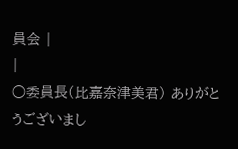員会 |
|
○委員長(比嘉奈津美君) ありがとうございまし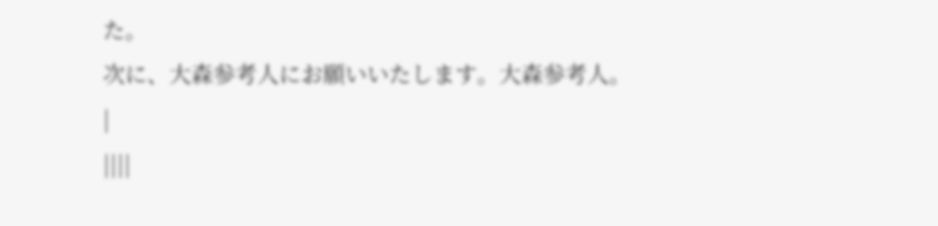た。
次に、大森参考人にお願いいたします。大森参考人。
|
||||